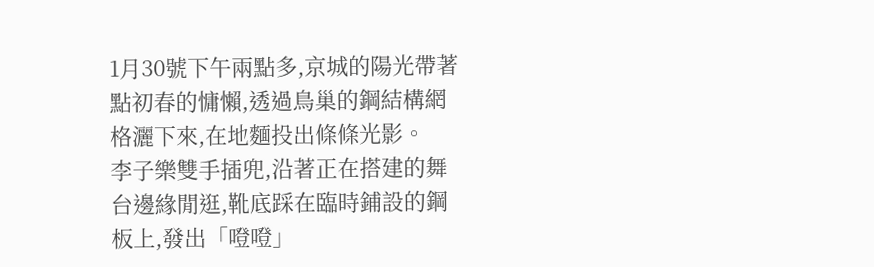1月30號下午兩點多,京城的陽光帶著點初春的慵懶,透過鳥巢的鋼結構網格灑下來,在地麵投出條條光影。
李子樂雙手插兜,沿著正在搭建的舞台邊緣閒逛,靴底踩在臨時鋪設的鋼板上,發出「噔噔」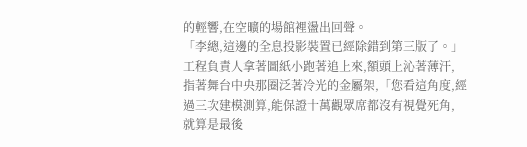的輕響,在空曠的場館裡盪出回聲。
「李總,這邊的全息投影裝置已經除錯到第三版了。」工程負責人拿著圖紙小跑著追上來,額頭上沁著薄汗,
指著舞台中央那圈泛著冷光的金屬架,「您看這角度,經過三次建模測算,能保證十萬觀眾席都沒有視覺死角,
就算是最後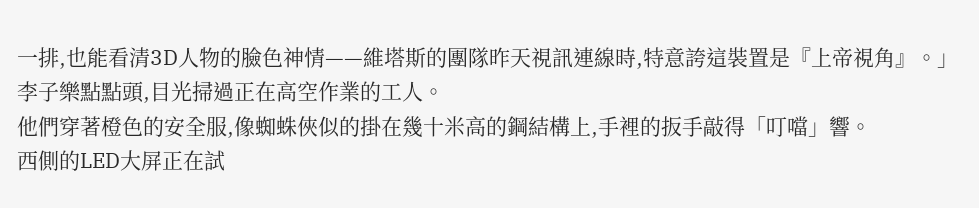一排,也能看清3D人物的臉色神情——維塔斯的團隊昨天視訊連線時,特意誇這裝置是『上帝視角』。」
李子樂點點頭,目光掃過正在高空作業的工人。
他們穿著橙色的安全服,像蜘蛛俠似的掛在幾十米高的鋼結構上,手裡的扳手敲得「叮噹」響。
西側的LED大屏正在試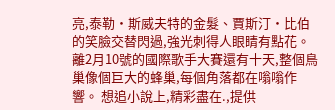亮,泰勒·斯威夫特的金髮、賈斯汀·比伯的笑臉交替閃過,強光刺得人眼睛有點花。
離2月10號的國際歌手大賽還有十天,整個鳥巢像個巨大的蜂巢,每個角落都在嗡嗡作響。 想追小說上,精彩盡在.,提供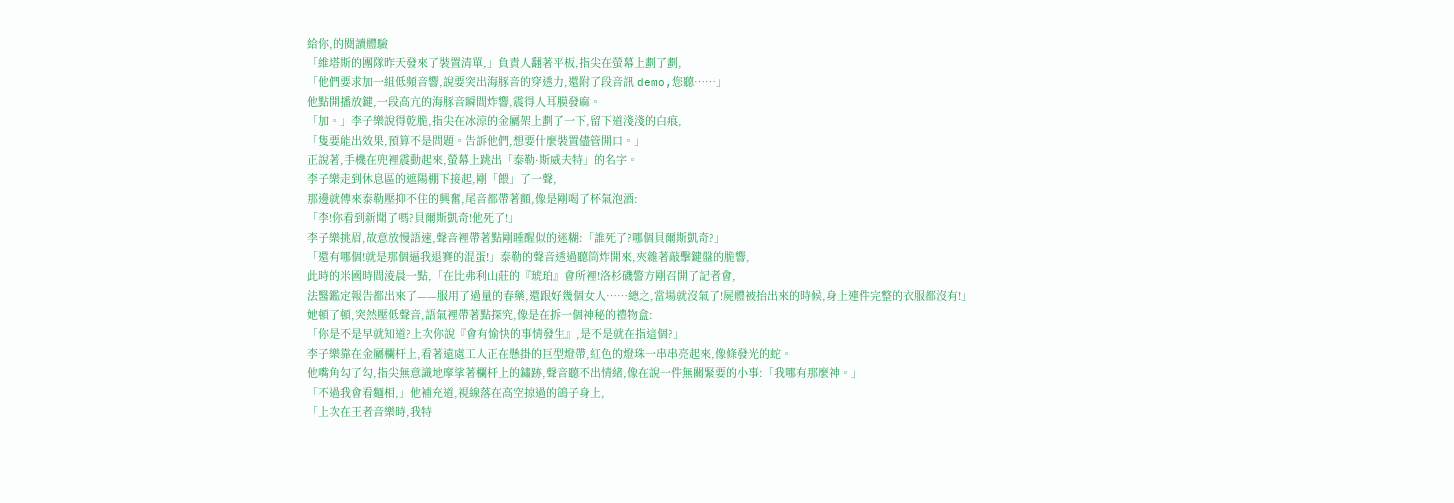給你,的閱讀體驗
「維塔斯的團隊昨天發來了裝置清單,」負責人翻著平板,指尖在螢幕上劃了劃,
「他們要求加一組低頻音響,說要突出海豚音的穿透力,還附了段音訊 demo,您聽……」
他點開播放鍵,一段高亢的海豚音瞬間炸響,震得人耳膜發麻。
「加。」李子樂說得乾脆,指尖在冰涼的金屬架上劃了一下,留下道淺淺的白痕,
「隻要能出效果,預算不是問題。告訴他們,想要什麼裝置儘管開口。」
正說著,手機在兜裡震動起來,螢幕上跳出「泰勒·斯威夫特」的名字。
李子樂走到休息區的遮陽棚下接起,剛「餵」了一聲,
那邊就傳來泰勒壓抑不住的興奮,尾音都帶著顫,像是剛喝了杯氣泡酒:
「李!你看到新聞了嗎?貝爾斯凱奇!他死了!」
李子樂挑眉,故意放慢語速,聲音裡帶著點剛睡醒似的迷糊:「誰死了?哪個貝爾斯凱奇?」
「還有哪個!就是那個逼我退賽的混蛋!」泰勒的聲音透過聽筒炸開來,夾雜著敲擊鍵盤的脆響,
此時的米國時間淩晨一點,「在比弗利山莊的『琥珀』會所裡!洛杉磯警方剛召開了記者會,
法醫鑑定報告都出來了——服用了過量的春藥,還跟好幾個女人……總之,當場就沒氣了!屍體被抬出來的時候,身上連件完整的衣服都沒有!」
她頓了頓,突然壓低聲音,語氣裡帶著點探究,像是在拆一個神秘的禮物盒:
「你是不是早就知道?上次你說『會有愉快的事情發生』,是不是就在指這個?」
李子樂靠在金屬欄杆上,看著遠處工人正在懸掛的巨型燈帶,紅色的燈珠一串串亮起來,像條發光的蛇。
他嘴角勾了勾,指尖無意識地摩挲著欄杆上的鏽跡,聲音聽不出情緒,像在說一件無關緊要的小事:「我哪有那麼神。」
「不過我會看麵相,」他補充道,視線落在高空掠過的鴿子身上,
「上次在王者音樂時,我特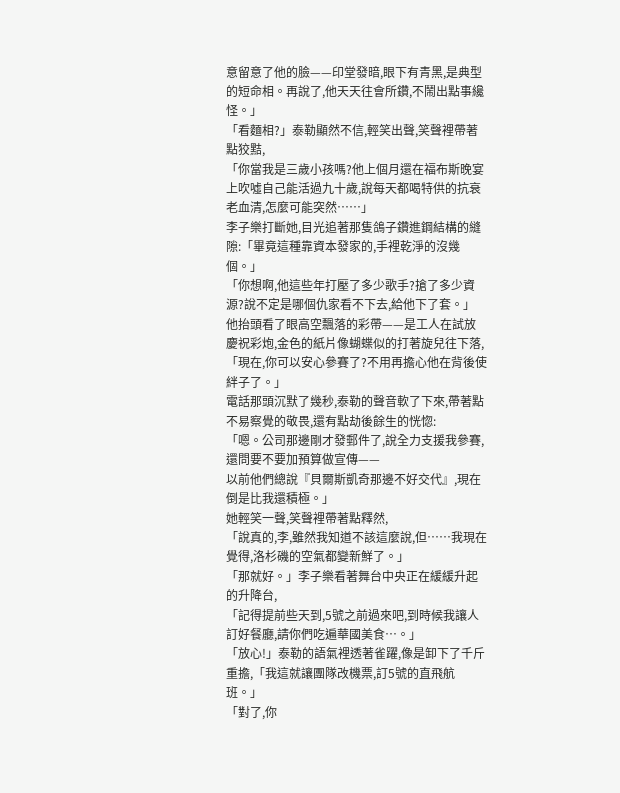意留意了他的臉——印堂發暗,眼下有青黑,是典型的短命相。再說了,他天天往會所鑽,不鬧出點事纔怪。」
「看麵相?」泰勒顯然不信,輕笑出聲,笑聲裡帶著點狡黠,
「你當我是三歲小孩嗎?他上個月還在福布斯晚宴上吹噓自己能活過九十歲,說每天都喝特供的抗衰老血清,怎麼可能突然……」
李子樂打斷她,目光追著那隻鴿子鑽進鋼結構的縫隙:「畢竟這種靠資本發家的,手裡乾淨的沒幾個。」
「你想啊,他這些年打壓了多少歌手?搶了多少資源?說不定是哪個仇家看不下去,給他下了套。」
他抬頭看了眼高空飄落的彩帶——是工人在試放慶祝彩炮,金色的紙片像蝴蝶似的打著旋兒往下落,
「現在,你可以安心參賽了?不用再擔心他在背後使絆子了。」
電話那頭沉默了幾秒,泰勒的聲音軟了下來,帶著點不易察覺的敬畏,還有點劫後餘生的恍惚:
「嗯。公司那邊剛才發郵件了,說全力支援我參賽,還問要不要加預算做宣傳——
以前他們總說『貝爾斯凱奇那邊不好交代』,現在倒是比我還積極。」
她輕笑一聲,笑聲裡帶著點釋然,
「說真的,李,雖然我知道不該這麼說,但……我現在覺得,洛杉磯的空氣都變新鮮了。」
「那就好。」李子樂看著舞台中央正在緩緩升起的升降台,
「記得提前些天到,5號之前過來吧,到時候我讓人訂好餐廳,請你們吃遍華國美食…。」
「放心!」泰勒的語氣裡透著雀躍,像是卸下了千斤重擔,「我這就讓團隊改機票,訂5號的直飛航班。」
「對了,你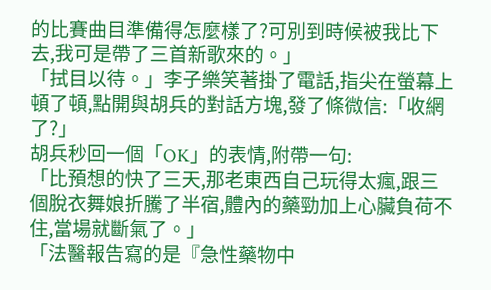的比賽曲目準備得怎麼樣了?可別到時候被我比下去,我可是帶了三首新歌來的。」
「拭目以待。」李子樂笑著掛了電話,指尖在螢幕上頓了頓,點開與胡兵的對話方塊,發了條微信:「收網了?」
胡兵秒回一個「OK」的表情,附帶一句:
「比預想的快了三天,那老東西自己玩得太瘋,跟三個脫衣舞娘折騰了半宿,體內的藥勁加上心臟負荷不住,當場就斷氣了。」
「法醫報告寫的是『急性藥物中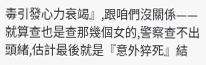毒引發心力衰竭』,跟咱們沒關係——
就算查也是查那幾個女的,警察查不出頭緒,估計最後就是『意外猝死』結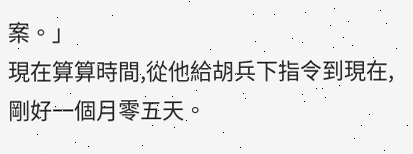案。」
現在算算時間,從他給胡兵下指令到現在,剛好一個月零五天。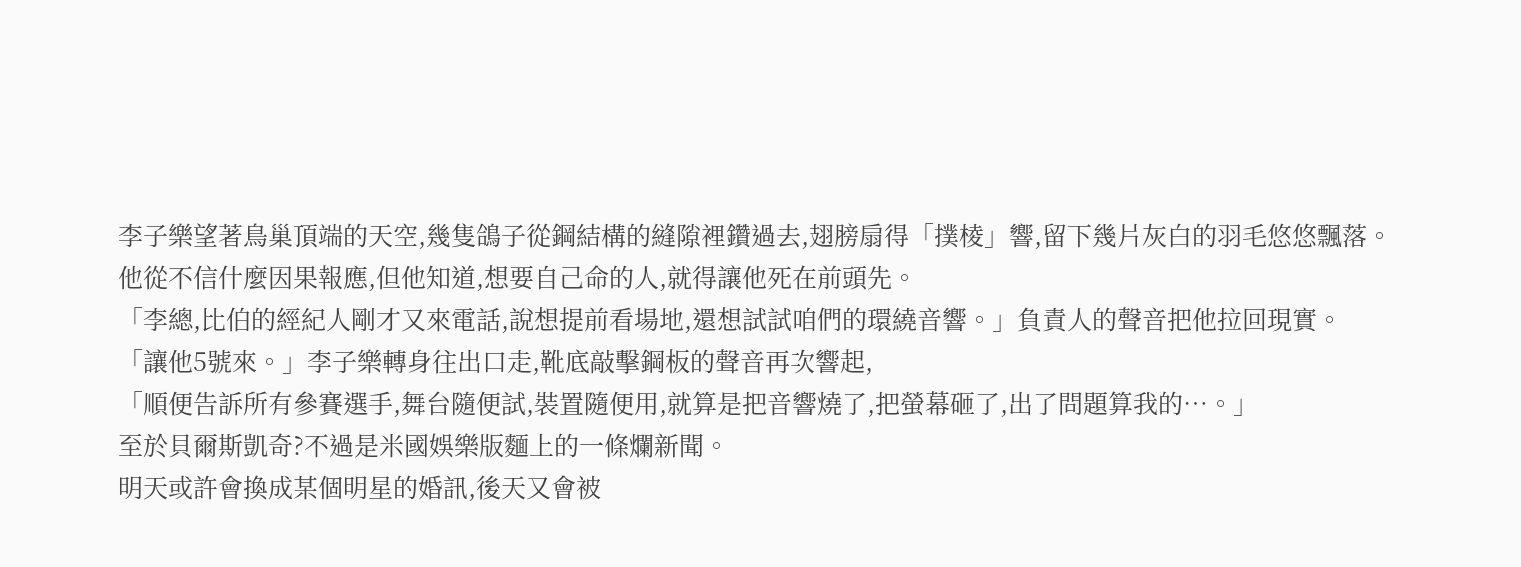李子樂望著鳥巢頂端的天空,幾隻鴿子從鋼結構的縫隙裡鑽過去,翅膀扇得「撲棱」響,留下幾片灰白的羽毛悠悠飄落。
他從不信什麼因果報應,但他知道,想要自己命的人,就得讓他死在前頭先。
「李總,比伯的經紀人剛才又來電話,說想提前看場地,還想試試咱們的環繞音響。」負責人的聲音把他拉回現實。
「讓他5號來。」李子樂轉身往出口走,靴底敲擊鋼板的聲音再次響起,
「順便告訴所有參賽選手,舞台隨便試,裝置隨便用,就算是把音響燒了,把螢幕砸了,出了問題算我的…。」
至於貝爾斯凱奇?不過是米國娛樂版麵上的一條爛新聞。
明天或許會換成某個明星的婚訊,後天又會被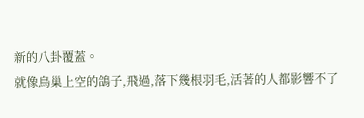新的八卦覆蓋。
就像鳥巢上空的鴿子,飛過,落下幾根羽毛,活著的人都影響不了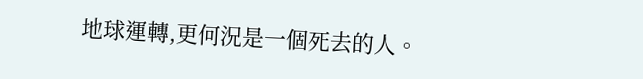地球運轉,更何況是一個死去的人。